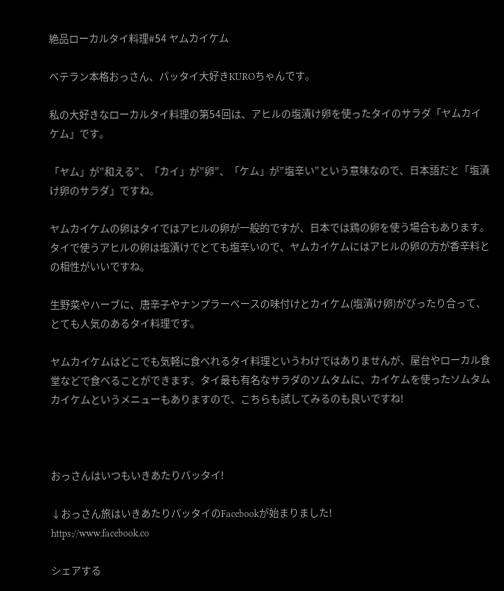絶品ローカルタイ料理#54 ヤムカイケム

ベテラン本格おっさん、パッタイ大好きKUROちゃんです。

私の大好きなローカルタイ料理の第54回は、アヒルの塩漬け卵を使ったタイのサラダ「ヤムカイケム」です。

「ヤム」が”和える”、「カイ」が”卵”、「ケム」が”塩辛い”という意味なので、日本語だと「塩漬け卵のサラダ」ですね。

ヤムカイケムの卵はタイではアヒルの卵が一般的ですが、日本では鶏の卵を使う場合もあります。
タイで使うアヒルの卵は塩漬けでとても塩辛いので、ヤムカイケムにはアヒルの卵の方が香辛料との相性がいいですね。

生野菜やハーブに、唐辛子やナンプラーベースの味付けとカイケム(塩漬け卵)がぴったり合って、とても人気のあるタイ料理です。

ヤムカイケムはどこでも気軽に食べれるタイ料理というわけではありませんが、屋台やローカル食堂などで食べることができます。タイ最も有名なサラダのソムタムに、カイケムを使ったソムタムカイケムというメニューもありますので、こちらも試してみるのも良いですね!



おっさんはいつもいきあたりパッタイ!

↓おっさん旅はいきあたりパッタイのFacebookが始まりました!
https://www.facebook.co

シェアする